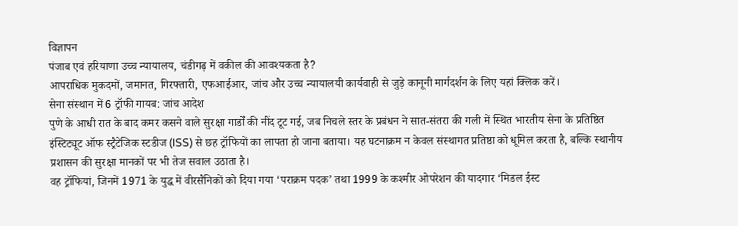विज्ञापन
पंजाब एवं हरियाणा उच्च न्यायालय, चंडीगढ़ में वकील की आवश्यकता है?
आपराधिक मुकदमों, जमानत, गिरफ्तारी, एफआईआर, जांच और उच्च न्यायालयी कार्यवाही से जुड़े कानूनी मार्गदर्शन के लिए यहां क्लिक करें।
सेना संस्थान में 6 ट्रॉफी गायब: जांच आदेश
पुणे के आधी रात के बाद कमर कसने वाले सुरक्षा गार्डों की नींद टूट गई, जब निचले स्तर के प्रबंधन ने सात‑संतरा की गली में स्थित भारतीय सेना के प्रतिष्ठित इंस्टिट्यूट ऑफ स्ट्रैटेजिक स्टडीज (ISS) से छह ट्रॉफियों का लापता हो जाना बताया। यह घटनाक्रम न केवल संस्थागत प्रतिष्ठा को धूमिल करता है, बल्कि स्थानीय प्रशासन की सुरक्षा मानकों पर भी तेज सवाल उठाता है।
वह ट्रॉफियां, जिनमें 1971 के युद्ध में वीरसैनिकों को दिया गया ‘पराक्रम पदक’ तथा 1999 के कश्मीर ओपरेशन की यादगार ‘मिडल ईस्ट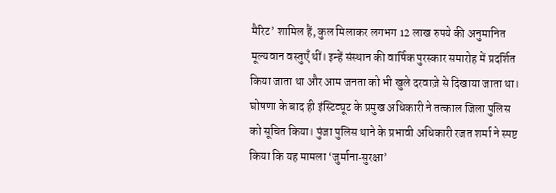मैरिट’ शामिल हैं, कुल मिलाकर लगभग 12 लाख रुपये की अनुमानित मूल्यवान वस्तुएँ थीं। इन्हें संस्थान की वार्षिक पुरस्कार समारोह में प्रदर्शित किया जाता था और आम जनता को भी खुले दरवाज़े से दिखाया जाता था।
घोषणा के बाद ही इंस्टिट्यूट के प्रमुख अधिकारी ने तत्काल जिला पुलिस को सूचित किया। पुंजा पुलिस थाने के प्रभावी अधिकारी रजत शर्मा ने स्पष्ट किया कि यह मामला ‘जुर्माना‑सुरक्षा’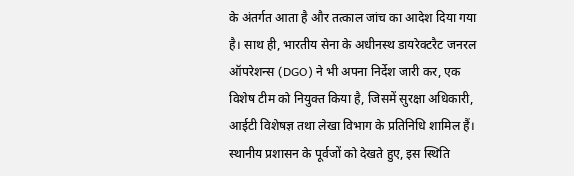के अंतर्गत आता है और तत्काल जांच का आदेश दिया गया है। साथ ही, भारतीय सेना के अधीनस्थ डायरेक्टरैट जनरल ऑपरेशन्स (DGO) ने भी अपना निर्देश जारी कर, एक विशेष टीम को नियुक्त किया है, जिसमें सुरक्षा अधिकारी, आईटी विशेषज्ञ तथा लेखा विभाग के प्रतिनिधि शामिल हैं।
स्थानीय प्रशासन के पूर्वजों को देखते हुए, इस स्थिति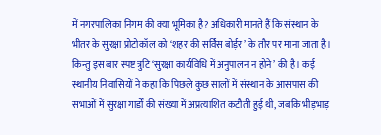में नगरपालिका निगम की क्या भूमिका है? अधिकारी मानते हैं कि संस्थान के भीतर के सुरक्षा प्रोटोकॉल को ‘शहर की सर्विस बोर्ड़र’ के तौर पर माना जाता है। किन्तु इस बार स्पष्ट त्रुटि ‘सुरक्षा कार्यविधि में अनुपालन न होने’ की है। कई स्थानीय निवासियों ने कहा कि पिछले कुछ सालों में संस्थान के आसपास की सभाओं में सुरक्षा गार्डों की संख्या में अप्रत्याशित कटौती हुई थी, जबकि भीड़भाड़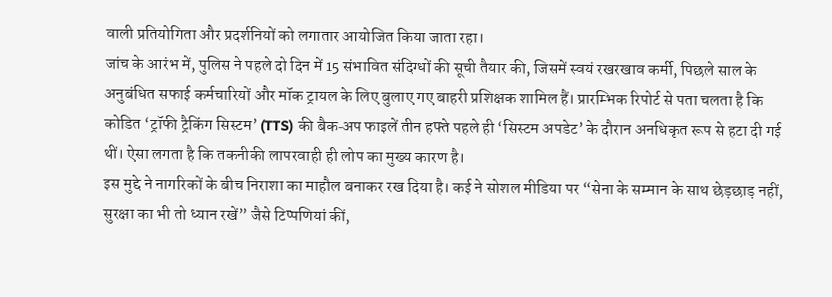वाली प्रतियोगिता और प्रदर्शनियों को लगातार आयोजित किया जाता रहा।
जांच के आरंभ में, पुलिस ने पहले दो दिन में 15 संभावित संदिग्धों की सूची तैयार की, जिसमें स्वयं रखरखाव कर्मी, पिछले साल के अनुबंधित सफाई कर्मचारियों और मॉक ट्रायल के लिए बुलाए गए बाहरी प्रशिक्षक शामिल हैं। प्रारम्भिक रिपोर्ट से पता चलता है कि कोडित ‘ट्रॉफी ट्रैकिंग सिस्टम’ (TTS) की बैक‑अप फाइलें तीन हफ्ते पहले ही ‘सिस्टम अपडेट’ के दौरान अनधिकृत रूप से हटा दी गई थीं। ऐसा लगता है कि तकनीकी लापरवाही ही लोप का मुख्य कारण है।
इस मुद्दे ने नागरिकों के बीच निराशा का माहौल बनाकर रख दिया है। कई ने सोशल मीडिया पर “सेना के सम्मान के साथ छेड़छाड़ नहीं, सुरक्षा का भी तो ध्यान रखें” जैसे टिप्पणियां कीं,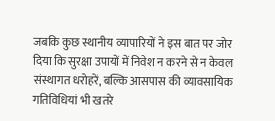जबकि कुछ स्थानीय व्यापारियों ने इस बात पर जोर दिया कि सुरक्षा उपायों में निवेश न करने से न केवल संस्थागत धरोहरें, बल्कि आसपास की व्यावसायिक गतिविधियां भी खतरे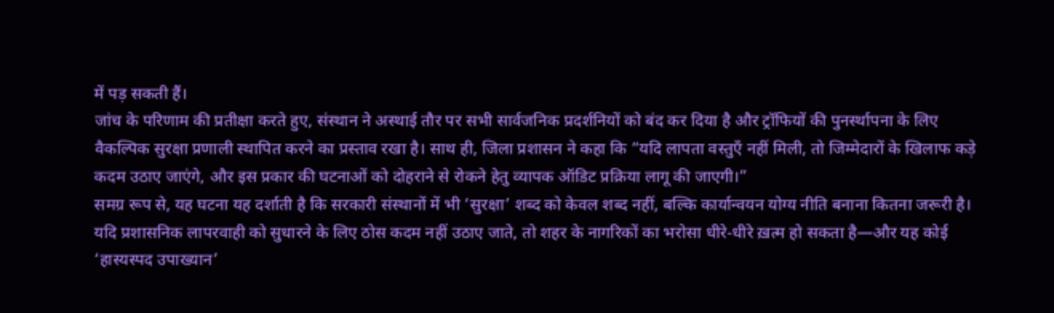में पड़ सकती हैं।
जांच के परिणाम की प्रतीक्षा करते हुए, संस्थान ने अस्थाई तौर पर सभी सार्वजनिक प्रदर्शनियों को बंद कर दिया है और ट्रॉफियों की पुनर्स्थापना के लिए वैकल्पिक सुरक्षा प्रणाली स्थापित करने का प्रस्ताव रखा है। साथ ही, जिला प्रशासन ने कहा कि “यदि लापता वस्तुएँ नहीं मिली, तो जिम्मेदारों के खिलाफ कड़े कदम उठाए जाएंगे, और इस प्रकार की घटनाओं को दोहराने से रोकने हेतु व्यापक ऑडिट प्रक्रिया लागू की जाएगी।”
समग्र रूप से, यह घटना यह दर्शाती है कि सरकारी संस्थानों में भी ‘सुरक्षा’ शब्द को केवल शब्द नहीं, बल्कि कार्यान्वयन योग्य नीति बनाना कितना जरूरी है। यदि प्रशासनिक लापरवाही को सुधारने के लिए ठोस कदम नहीं उठाए जाते, तो शहर के नागरिकों का भरोसा धीरे‑धीरे ख़त्म हो सकता है—और यह कोई ‘हास्यस्पद उपाख्यान’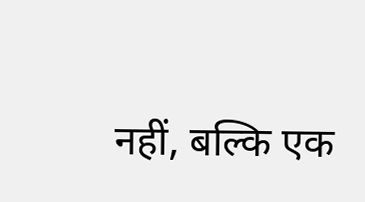नहीं, बल्कि एक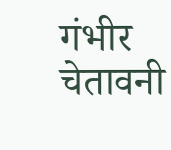गंभीर चेतावनी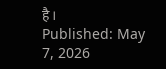है।
Published: May 7, 2026